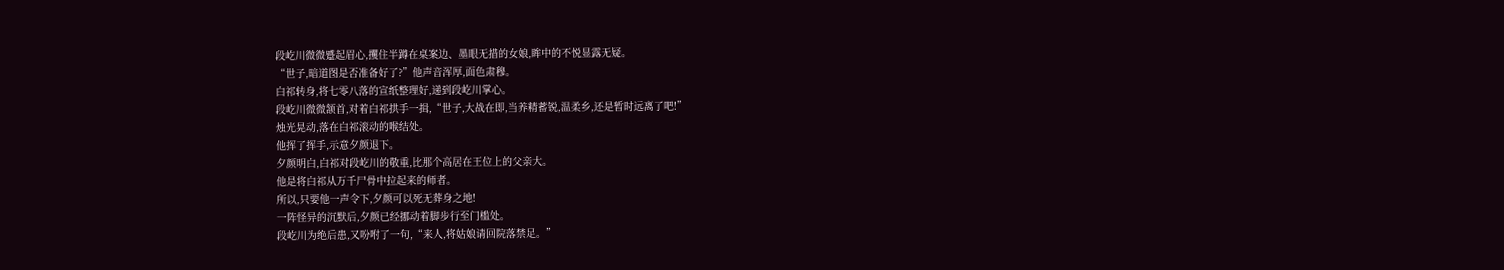段屹川微微蹙起眉心,攫住半蹲在桌案边、墨眼无措的女娘,眸中的不悦显露无疑。
“世子,暗道图是否准备好了?”他声音浑厚,面色肃穆。
白祁转身,将七零八落的宣纸整理好,递到段屹川掌心。
段屹川微微颔首,对着白祁拱手一揖,“世子,大战在即,当养精蓄锐,温柔乡,还是暂时远离了吧!”
烛光晃动,落在白祁滚动的喉结处。
他挥了挥手,示意夕颜退下。
夕颜明白,白祁对段屹川的敬重,比那个高居在王位上的父亲大。
他是将白祁从万千尸骨中拉起来的师者。
所以,只要他一声令下,夕颜可以死无葬身之地!
一阵怪异的沉默后,夕颜已经挪动着脚步行至门槛处。
段屹川为绝后患,又吩咐了一句,“来人,将姑娘请回院落禁足。”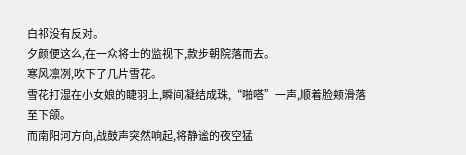白祁没有反对。
夕颜便这么,在一众将士的监视下,款步朝院落而去。
寒风凛冽,吹下了几片雪花。
雪花打湿在小女娘的睫羽上,瞬间凝结成珠,“啪嗒”一声,顺着脸颊滑落至下颌。
而南阳河方向,战鼓声突然响起,将静谧的夜空猛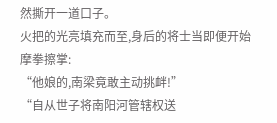然撕开一道口子。
火把的光亮填充而至,身后的将士当即便开始摩拳擦掌:
“他娘的,南梁竟敢主动挑衅!”
“自从世子将南阳河管辖权送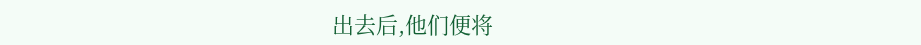出去后,他们便将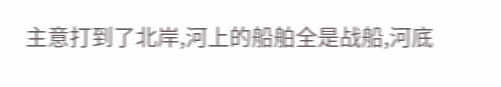主意打到了北岸,河上的船舶全是战船,河底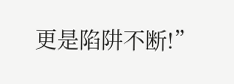更是陷阱不断!”